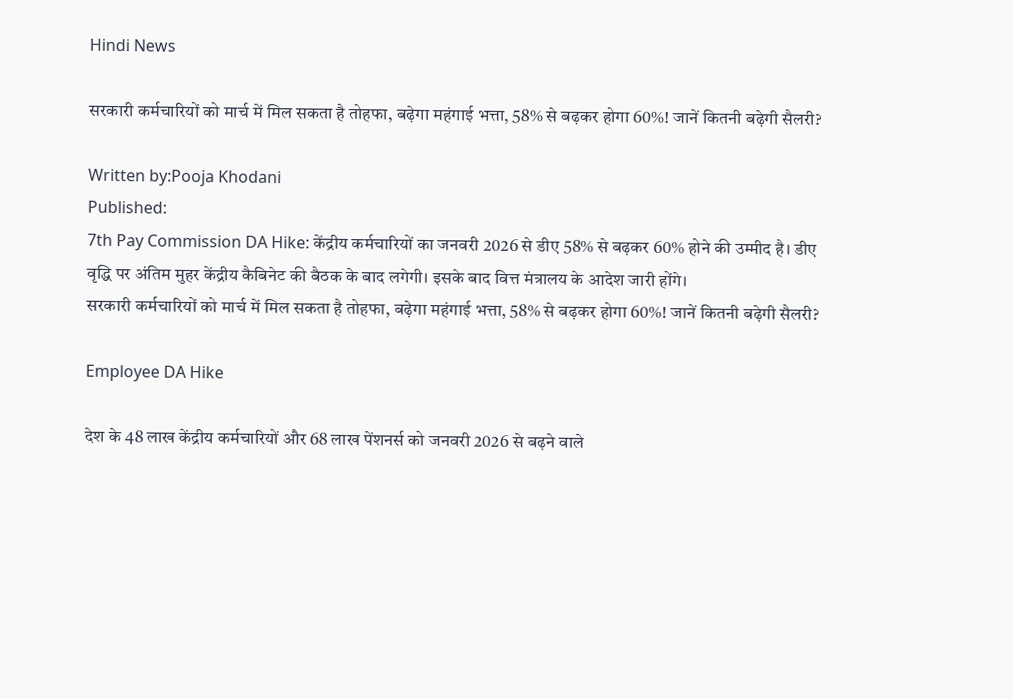Hindi News

सरकारी कर्मचारियों को मार्च में मिल सकता है तोहफा, बढ़ेगा महंगाई भत्ता, 58% से बढ़कर होगा 60%! जानें कितनी बढ़ेगी सैलरी?

Written by:Pooja Khodani
Published:
7th Pay Commission DA Hike: केंद्रीय कर्मचारियों का जनवरी 2026 से डीए 58% से बढ़कर 60% होने की उम्मीद है। डीए वृद्धि पर अंतिम मुहर केंद्रीय कैबिनेट की बैठक के बाद लगेगी। इसके बाद वित्त मंत्रालय के आदेश जारी होंगे।
सरकारी कर्मचारियों को मार्च में मिल सकता है तोहफा, बढ़ेगा महंगाई भत्ता, 58% से बढ़कर होगा 60%! जानें कितनी बढ़ेगी सैलरी?

Employee DA Hike

देश के 48 लाख केंद्रीय कर्मचारियों और 68 लाख पेंशनर्स को जनवरी 2026 से बढ़ने वाले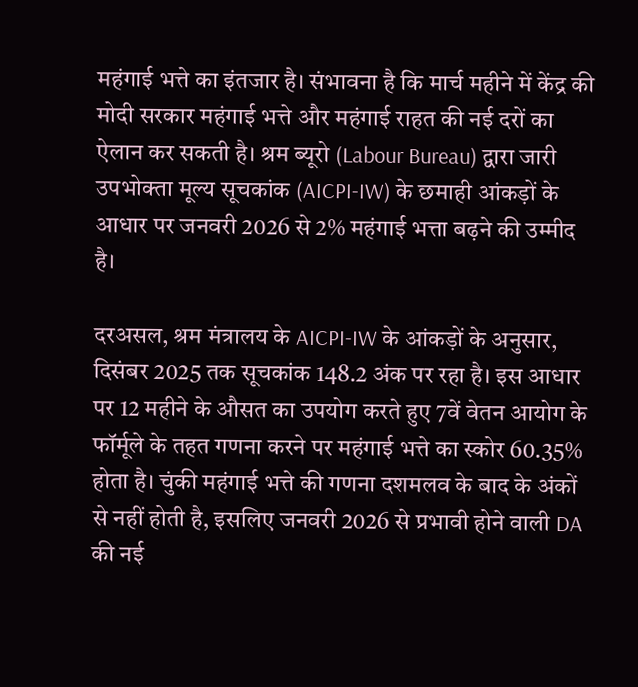महंगाई भत्ते का इंतजार है। संभावना है कि मार्च महीने में केंद्र की मोदी सरकार महंगाई भत्ते और महंगाई राहत की नई दरों का ऐलान कर सकती है। श्रम ब्यूरो (Labour Bureau) द्वारा जारी उपभोक्ता मूल्य सूचकांक (AICPI-IW) के छमाही आंकड़ों के आधार पर जनवरी 2026 से 2% महंगाई भत्ता बढ़ने की उम्मीद है।

दरअसल, श्रम मंत्रालय के AICPI-IW के आंकड़ों के अनुसार, दिसंबर 2025 तक सूचकांक 148.2 अंक पर रहा है। इस आधार पर 12 महीने के औसत का उपयोग करते हुए 7वें वेतन आयोग के फॉर्मूले के तहत गणना करने पर महंगाई भत्ते का स्कोर 60.35% होता है। चुंकी महंगाई भत्ते की गणना दशमलव के बाद के अंकों से नहीं होती है, इसलिए जनवरी 2026 से प्रभावी होने वाली DA की नई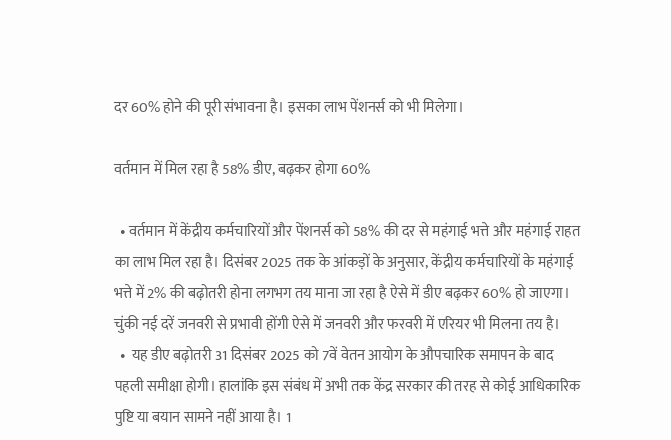दर 60% होने की पूरी संभावना है। इसका लाभ पेंशनर्स को भी मिलेगा।

वर्तमान में मिल रहा है 58% डीए, बढ़कर होगा 60%

  • वर्तमान में केंद्रीय कर्मचारियों और पेंशनर्स को 58% की दर से महंगाई भत्ते और महंगाई राहत का लाभ मिल रहा है। दिसंबर 2025 तक के आंकड़ों के अनुसार, केंद्रीय कर्मचारियों के महंगाई भत्ते में 2% की बढ़ोतरी होना लगभग तय माना जा रहा है ऐसे में डीए बढ़कर 60% हो जाएगा। चुंकी नई दरें जनवरी से प्रभावी होंगी ऐसे में जनवरी और फरवरी में एरियर भी मिलना तय है।
  •  यह डीए बढ़ोतरी 31 दिसंबर 2025 को 7वें वेतन आयोग के औपचारिक समापन के बाद पहली समीक्षा होगी। हालांकि इस संबंध में अभी तक केंद्र सरकार की तरह से कोई आधिकारिक पुष्टि या बयान सामने नहीं आया है। 1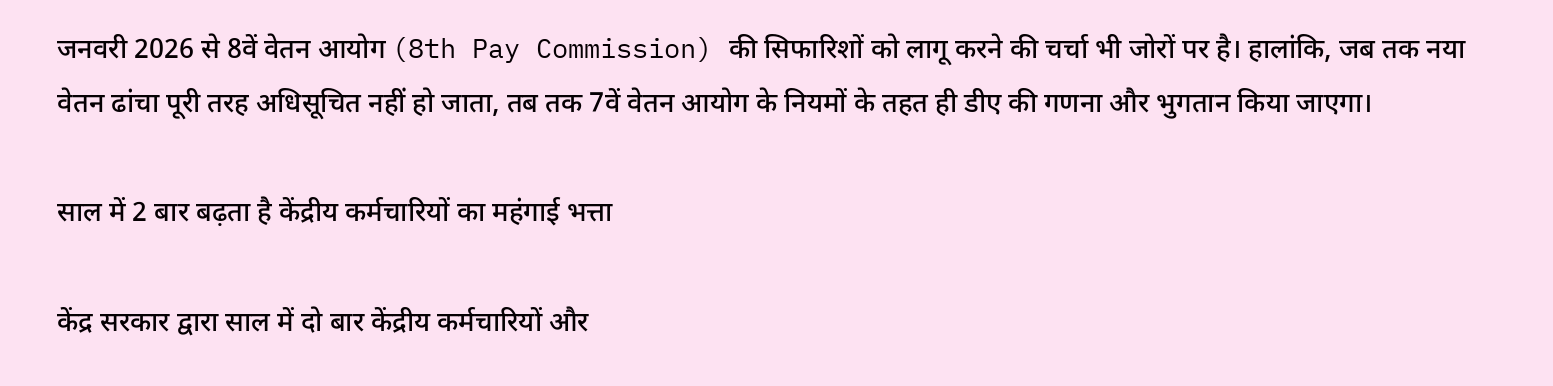जनवरी 2026 से 8वें वेतन आयोग (8th Pay Commission) की सिफारिशों को लागू करने की चर्चा भी जोरों पर है। हालांकि, जब तक नया वेतन ढांचा पूरी तरह अधिसूचित नहीं हो जाता, तब तक 7वें वेतन आयोग के नियमों के तहत ही डीए की गणना और भुगतान किया जाएगा।

साल में 2 बार बढ़ता है केंद्रीय कर्मचारियों का महंगाई भत्ता

केंद्र सरकार द्वारा साल में दो बार केंद्रीय कर्मचारियों और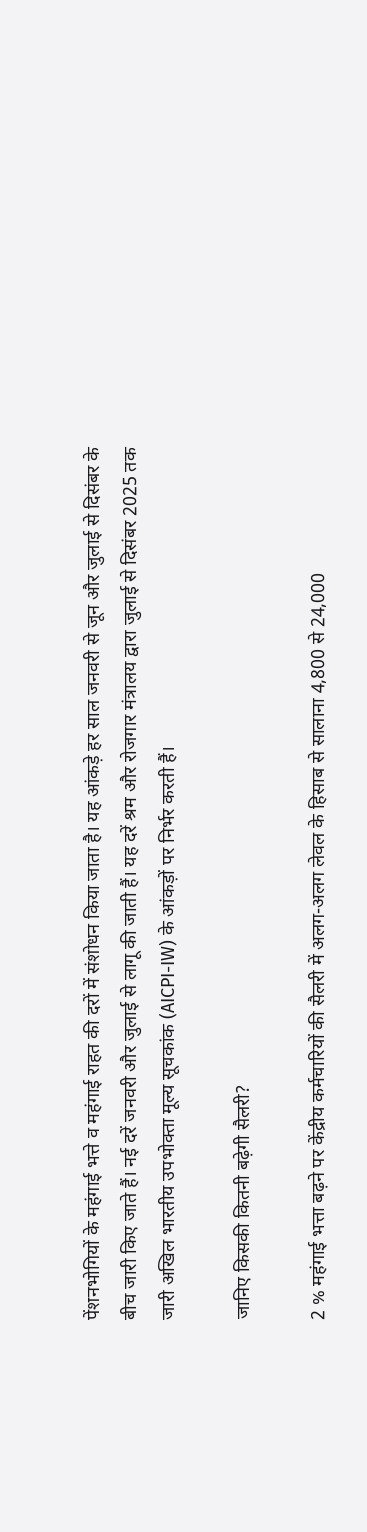पेंशनभोगियों के महंगाई भत्ते व महंगाई राहत की दरों में संशोधन किया जाता है। यह आंकड़े हर साल जनवरी से जून और जुलाई से दिसंबर के बीच जारी किए जाते हैं। नई दरें जनवरी और जुलाई से लागू की जाती हैं। यह दरें श्रम और रोजगार मंत्रालय द्वारा जुलाई से दिसंबर 2025 तक जारी अखिल भारतीय उपभोक्ता मूल्य सूचकांक (AICPI-IW) के आंकड़ों पर निर्भर करती हैं।

जानिए किसकी कितनी बढ़ेगी सैलरी?

2 % महंगाई भत्ता बढ़ने पर केंद्रीय कर्मचारियों की सैलरी में अलग-अलग लेवल के हिसाब से सालाना 4,800 से 24,000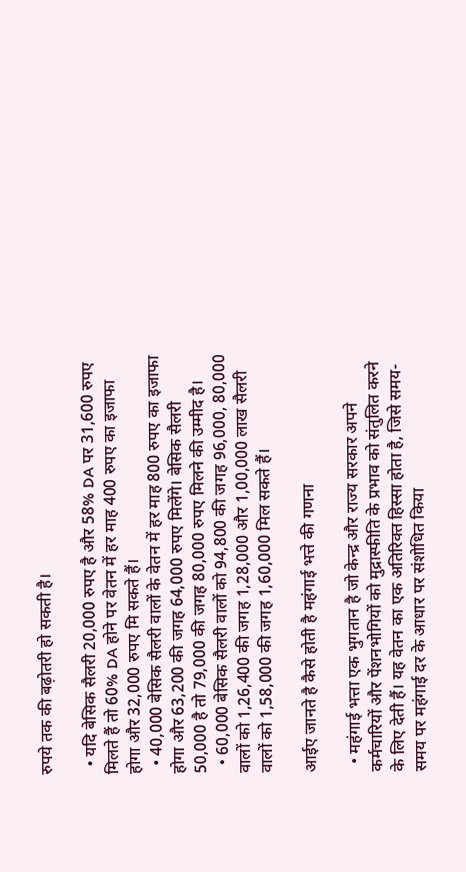रुपये तक की बढ़ोतरी हो सकती है।

  • यदि बेसिक सैलरी 20,000 रुपए है और 58% DA पर 31,600 रुपए मिलते हैं तो 60% DA होने पर वेतन में हर माह 400 रुपए का इजाफा होगा और 32,000 रुपए मि सकते हैं।
  • 40,000 बेसिक सैलरी वालों के वेतन में हर माह 800 रुपए का इजाफा होगा और 63,200 की जगह 64,000 रुपए मिलेंगे। बेसिक सैलरी 50,000 है तो 79,000 की जगह 80,000 रुपए मिलने की उम्मीद है।
  • 60,000 बेसिक सैलरी वालों को 94,800 की जगह 96,000, 80,000 वालों को 1,26,400 की जगह 1,28,000 और 1,00,000 लाख सैलरी वालों को 1,58,000 की जगह 1,60,000 मिल सकते हैं।

आईए जानते है कैसे होती है महंगाई भत्ते की गणना

  • महंगाई भत्ता एक भुगतान है जो केन्द्र और राज्य सरकार अपने कर्मचारियों और पेंशनभोगियों को मुद्रास्फीति के प्रभाव को संतुलित करने के लिए देती हैं। यह वेतन का एक अतिरिक्त हिस्सा होता है, जिसे समय-समय पर महंगाई दर के आधार पर संशोधित किया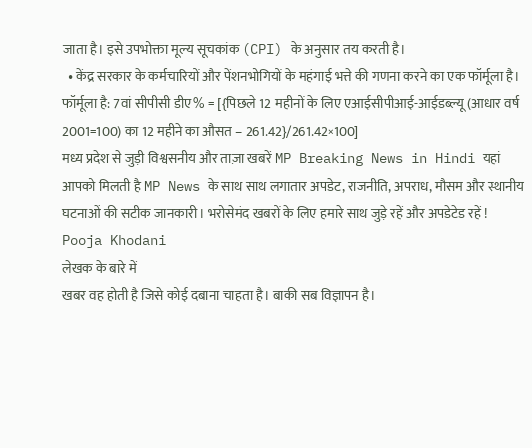जाता है। इसे उपभोक्ता मूल्य सूचकांक (CPI) के अनुसार तय करती है।
  • केंद्र सरकार के कर्मचारियों और पेंशनभोगियों के महंगाई भत्ते की गणना करने का एक फॉर्मूला है। फॉर्मूला है: 7वां सीपीसी डीए% = [{पिछले 12 महीनों के लिए एआईसीपीआई-आईडब्ल्यू (आधार वर्ष 2001=100) का 12 महीने का औसत – 261.42}/261.42×100]
मध्य प्रदेश से जुड़ी विश्वसनीय और ताज़ा खबरें MP Breaking News in Hindi यहां आपको मिलती है MP News के साथ साथ लगातार अपडेट, राजनीति, अपराध, मौसम और स्थानीय घटनाओं की सटीक जानकारी। भरोसेमंद खबरों के लिए हमारे साथ जुड़े रहें और अपडेटेड रहें !
Pooja Khodani
लेखक के बारे में
खबर वह होती है जिसे कोई दबाना चाहता है। बाकी सब विज्ञापन है।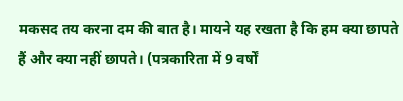मकसद तय करना दम की बात है। मायने यह रखता है कि हम क्या छापते हैं और क्या नहीं छापते। (पत्रकारिता में 9 वर्षों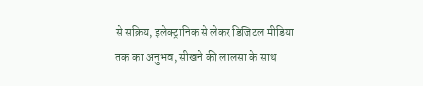से सक्रिय, इलेक्ट्रानिक से लेकर डिजिटल मीडिया तक का अनुभव, सीखने की लालसा के साथ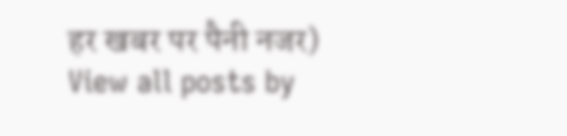हर खबर पर पैनी नजर) View all posts by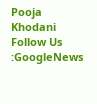Pooja Khodani
Follow Us :GoogleNews